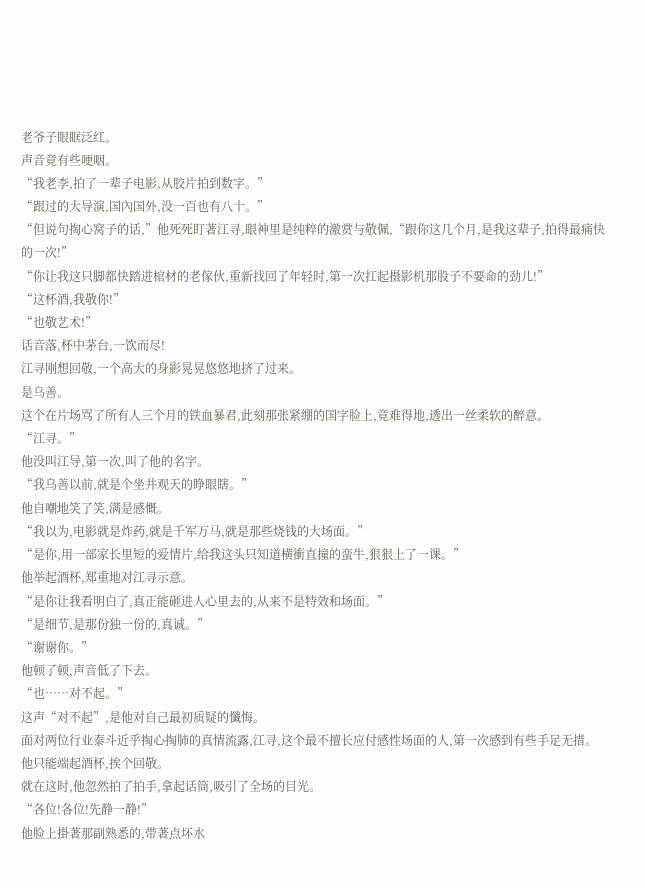老爷子眼眶泛红。
声音竟有些哽咽。
“我老李,拍了一辈子电影,从胶片拍到数字。”
“跟过的大导演,国內国外,没一百也有八十。”
“但说句掏心窝子的话,”他死死盯著江寻,眼神里是纯粹的激赏与敬佩,“跟你这几个月,是我这辈子,拍得最痛快的一次!”
“你让我这只脚都快踏进棺材的老傢伙,重新找回了年轻时,第一次扛起摄影机那股子不要命的劲儿!”
“这杯酒,我敬你!”
“也敬艺术!”
话音落,杯中茅台,一饮而尽!
江寻刚想回敬,一个高大的身影晃晃悠悠地挤了过来。
是乌善。
这个在片场骂了所有人三个月的铁血暴君,此刻那张紧绷的国字脸上,竟难得地,透出一丝柔软的醉意。
“江寻。”
他没叫江导,第一次,叫了他的名字。
“我乌善以前,就是个坐井观天的睁眼瞎。”
他自嘲地笑了笑,满是感慨。
“我以为,电影就是炸药,就是千军万马,就是那些烧钱的大场面。”
“是你,用一部家长里短的爱情片,给我这头只知道横衝直撞的蛮牛,狠狠上了一课。”
他举起酒杯,郑重地对江寻示意。
“是你让我看明白了,真正能砸进人心里去的,从来不是特效和场面。”
“是细节,是那份独一份的,真诚。”
“谢谢你。”
他顿了顿,声音低了下去。
“也……对不起。”
这声“对不起”,是他对自己最初质疑的懺悔。
面对两位行业泰斗近乎掏心掏肺的真情流露,江寻,这个最不擅长应付感性场面的人,第一次感到有些手足无措。
他只能端起酒杯,挨个回敬。
就在这时,他忽然拍了拍手,拿起话筒,吸引了全场的目光。
“各位!各位!先静一静!”
他脸上掛著那副熟悉的,带著点坏水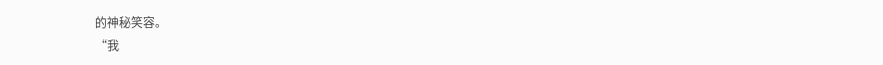的神秘笑容。
“我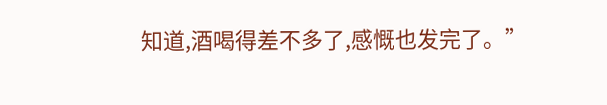知道,酒喝得差不多了,感慨也发完了。”